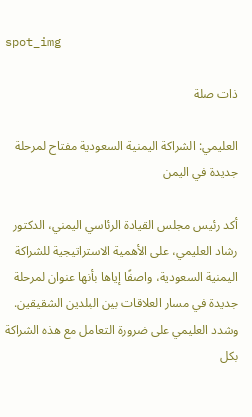spot_img

ذات صلة

العليمي: الشراكة اليمنية السعودية مفتاح لمرحلة جديدة في اليمن

أكد رئيس مجلس القيادة الرئاسي اليمني، الدكتور رشاد العليمي، على الأهمية الاستراتيجية للشراكة اليمنية السعودية، واصفًا إياها بأنها عنوان لمرحلة جديدة في مسار العلاقات بين البلدين الشقيقين. وشدد العليمي على ضرورة التعامل مع هذه الشراكة بكل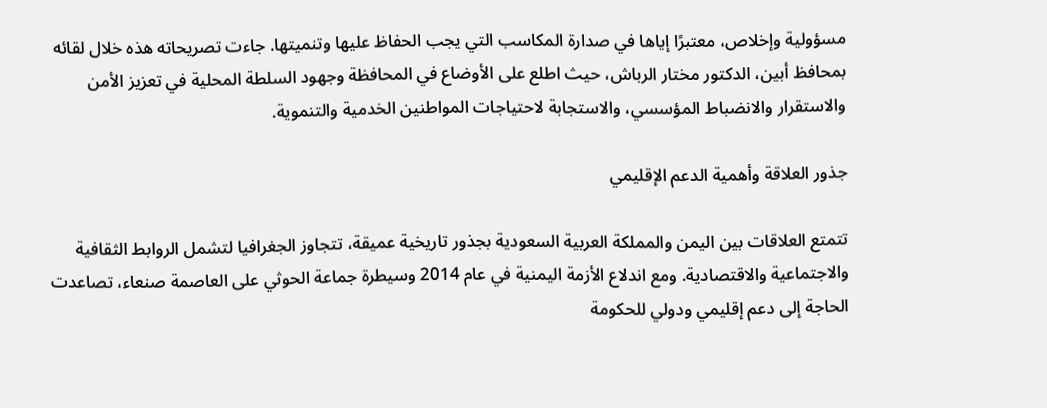مسؤولية وإخلاص، معتبرًا إياها في صدارة المكاسب التي يجب الحفاظ عليها وتنميتها. جاءت تصريحاته هذه خلال لقائه بمحافظ أبين، الدكتور مختار الرباش، حيث اطلع على الأوضاع في المحافظة وجهود السلطة المحلية في تعزيز الأمن والاستقرار والانضباط المؤسسي، والاستجابة لاحتياجات المواطنين الخدمية والتنموية.

جذور العلاقة وأهمية الدعم الإقليمي

تتمتع العلاقات بين اليمن والمملكة العربية السعودية بجذور تاريخية عميقة، تتجاوز الجغرافيا لتشمل الروابط الثقافية والاجتماعية والاقتصادية. ومع اندلاع الأزمة اليمنية في عام 2014 وسيطرة جماعة الحوثي على العاصمة صنعاء، تصاعدت الحاجة إلى دعم إقليمي ودولي للحكومة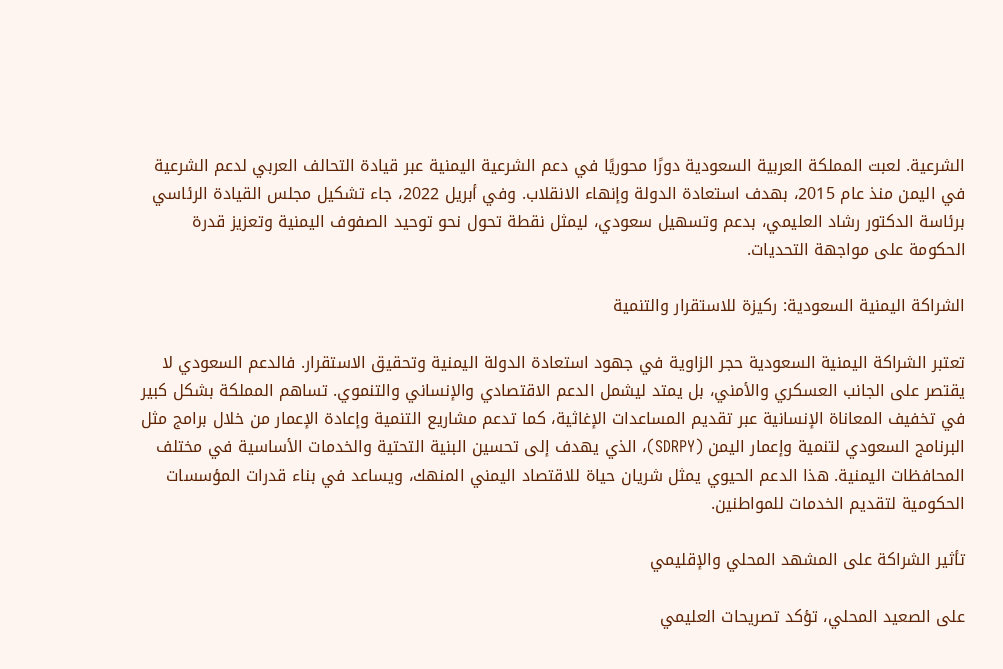الشرعية. لعبت المملكة العربية السعودية دورًا محوريًا في دعم الشرعية اليمنية عبر قيادة التحالف العربي لدعم الشرعية في اليمن منذ عام 2015، بهدف استعادة الدولة وإنهاء الانقلاب. وفي أبريل 2022، جاء تشكيل مجلس القيادة الرئاسي برئاسة الدكتور رشاد العليمي، بدعم وتسهيل سعودي، ليمثل نقطة تحول نحو توحيد الصفوف اليمنية وتعزيز قدرة الحكومة على مواجهة التحديات.

الشراكة اليمنية السعودية: ركيزة للاستقرار والتنمية

تعتبر الشراكة اليمنية السعودية حجر الزاوية في جهود استعادة الدولة اليمنية وتحقيق الاستقرار. فالدعم السعودي لا يقتصر على الجانب العسكري والأمني، بل يمتد ليشمل الدعم الاقتصادي والإنساني والتنموي. تساهم المملكة بشكل كبير في تخفيف المعاناة الإنسانية عبر تقديم المساعدات الإغاثية، كما تدعم مشاريع التنمية وإعادة الإعمار من خلال برامج مثل البرنامج السعودي لتنمية وإعمار اليمن (SDRPY)، الذي يهدف إلى تحسين البنية التحتية والخدمات الأساسية في مختلف المحافظات اليمنية. هذا الدعم الحيوي يمثل شريان حياة للاقتصاد اليمني المنهك، ويساعد في بناء قدرات المؤسسات الحكومية لتقديم الخدمات للمواطنين.

تأثير الشراكة على المشهد المحلي والإقليمي

على الصعيد المحلي، تؤكد تصريحات العليمي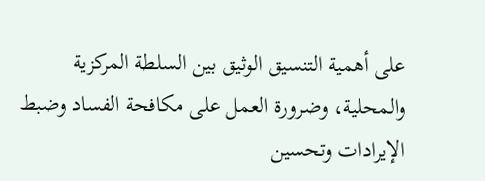على أهمية التنسيق الوثيق بين السلطة المركزية والمحلية، وضرورة العمل على مكافحة الفساد وضبط الإيرادات وتحسين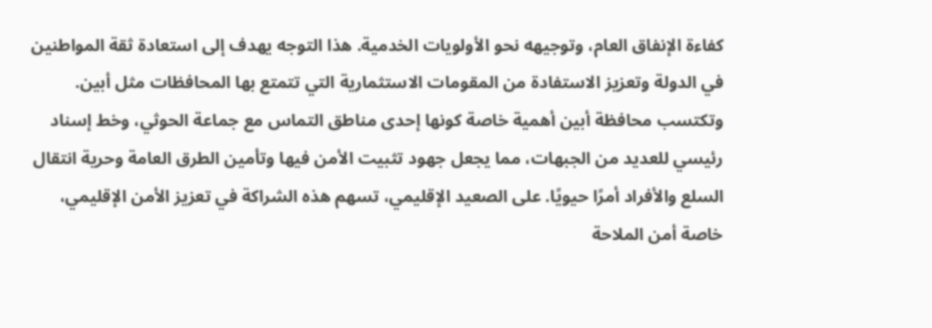كفاءة الإنفاق العام، وتوجيهه نحو الأولويات الخدمية. هذا التوجه يهدف إلى استعادة ثقة المواطنين في الدولة وتعزيز الاستفادة من المقومات الاستثمارية التي تتمتع بها المحافظات مثل أبين. وتكتسب محافظة أبين أهمية خاصة كونها إحدى مناطق التماس مع جماعة الحوثي، وخط إسناد رئيسي للعديد من الجبهات، مما يجعل جهود تثبيت الأمن فيها وتأمين الطرق العامة وحرية انتقال السلع والأفراد أمرًا حيويًا. على الصعيد الإقليمي، تسهم هذه الشراكة في تعزيز الأمن الإقليمي، خاصة أمن الملاحة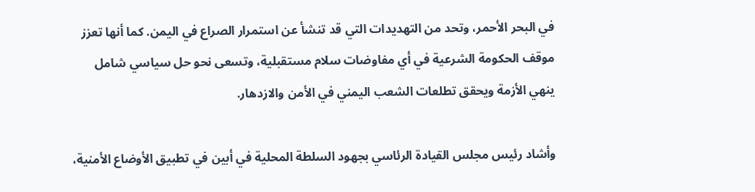في البحر الأحمر، وتحد من التهديدات التي قد تنشأ عن استمرار الصراع في اليمن. كما أنها تعزز موقف الحكومة الشرعية في أي مفاوضات سلام مستقبلية، وتسعى نحو حل سياسي شامل ينهي الأزمة ويحقق تطلعات الشعب اليمني في الأمن والازدهار.

وأشاد رئيس مجلس القيادة الرئاسي بجهود السلطة المحلية في أبين في تطبيق الأوضاع الأمنية،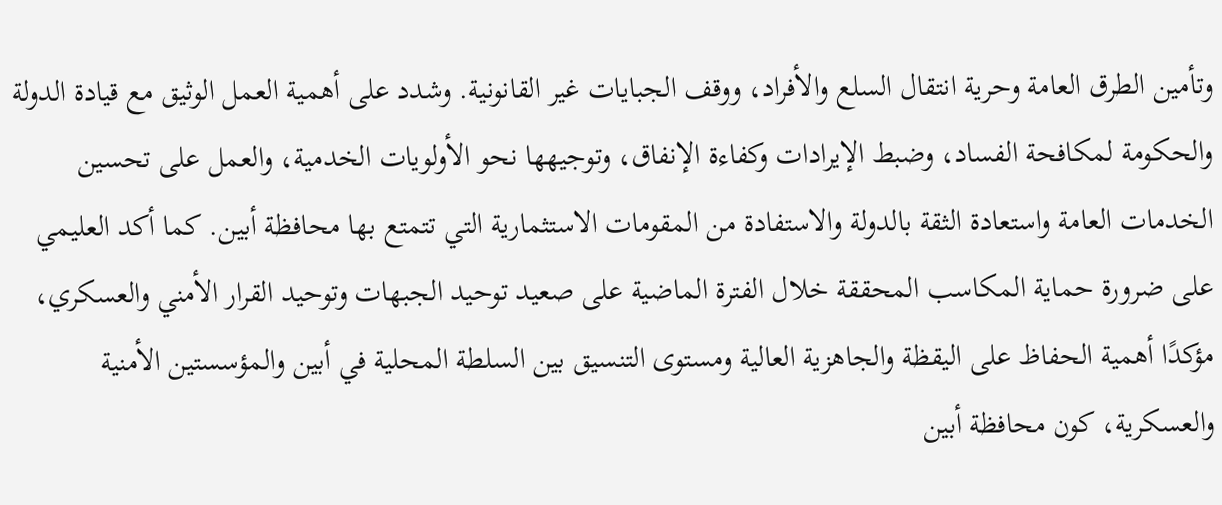وتأمين الطرق العامة وحرية انتقال السلع والأفراد، ووقف الجبايات غير القانونية. وشدد على أهمية العمل الوثيق مع قيادة الدولة والحكومة لمكافحة الفساد، وضبط الإيرادات وكفاءة الإنفاق، وتوجيهها نحو الأولويات الخدمية، والعمل على تحسين الخدمات العامة واستعادة الثقة بالدولة والاستفادة من المقومات الاستثمارية التي تتمتع بها محافظة أبين. كما أكد العليمي على ضرورة حماية المكاسب المحققة خلال الفترة الماضية على صعيد توحيد الجبهات وتوحيد القرار الأمني والعسكري، مؤكدًا أهمية الحفاظ على اليقظة والجاهزية العالية ومستوى التنسيق بين السلطة المحلية في أبين والمؤسستين الأمنية والعسكرية، كون محافظة أبين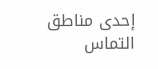إحدى مناطق التماس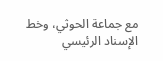مع جماعة الحوثي، وخط الإسناد الرئيسي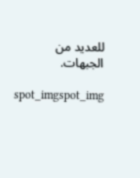للعديد من الجبهات.

spot_imgspot_img